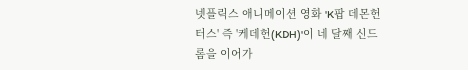넷플릭스 애니메이션 영화 'K팝 데몬헌터스' 즉 '케데헌(KDH)'이 네 달째 신드롬을 이어가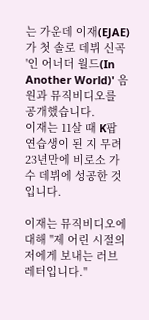는 가운데 이재(EJAE)가 첫 솔로 데뷔 신곡 '인 어너더 월드(In Another World)' 음원과 뮤직비디오를 공개했습니다.
이재는 11살 때 K팝 연습생이 된 지 무려 23년만에 비로소 가수 데뷔에 성공한 것입니다.

이재는 뮤직비디오에 대해 "제 어린 시절의 저에게 보내는 러브레터입니다."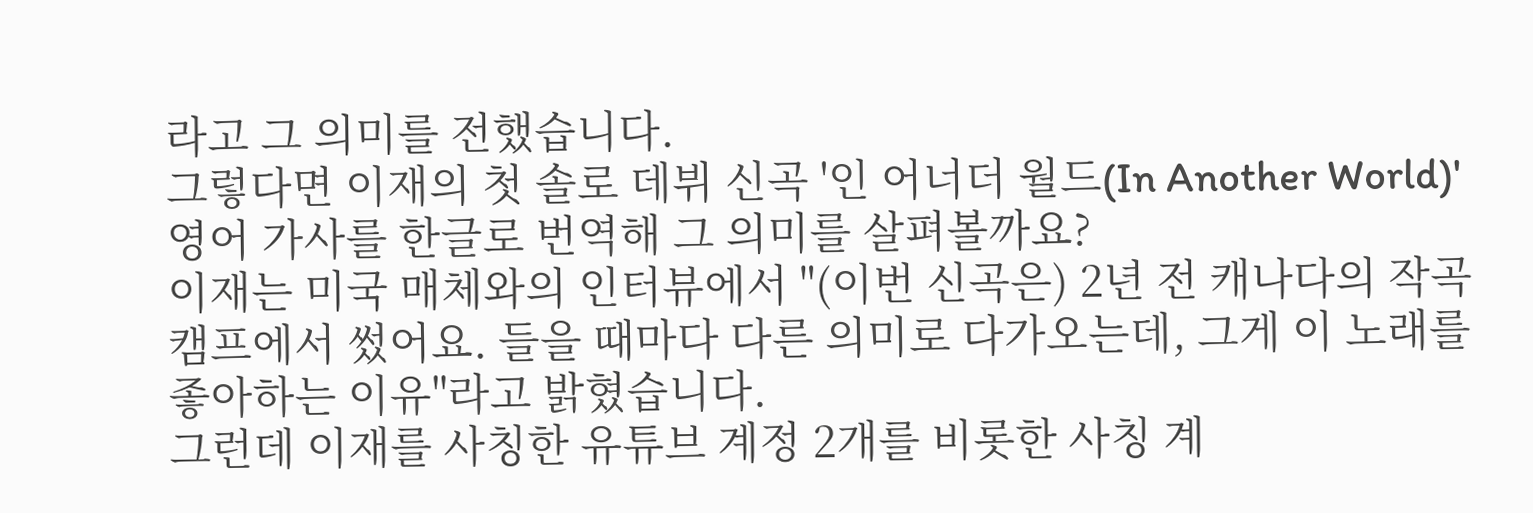라고 그 의미를 전했습니다.
그렇다면 이재의 첫 솔로 데뷔 신곡 '인 어너더 월드(In Another World)' 영어 가사를 한글로 번역해 그 의미를 살펴볼까요?
이재는 미국 매체와의 인터뷰에서 "(이번 신곡은) 2년 전 캐나다의 작곡 캠프에서 썼어요. 들을 때마다 다른 의미로 다가오는데, 그게 이 노래를 좋아하는 이유"라고 밝혔습니다.
그런데 이재를 사칭한 유튜브 계정 2개를 비롯한 사칭 계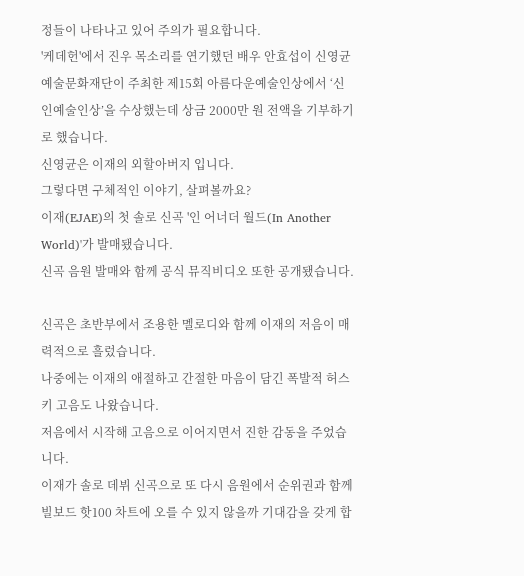정들이 나타나고 있어 주의가 필요합니다.
'케데헌'에서 진우 목소리를 연기했던 배우 안효섭이 신영균예술문화재단이 주최한 제15회 아름다운예술인상에서 ‘신인예술인상’을 수상했는데 상금 2000만 원 전액을 기부하기로 했습니다.
신영균은 이재의 외할아버지 입니다.
그렇다면 구체적인 이야기, 살펴볼까요?
이재(EJAE)의 첫 솔로 신곡 '인 어너더 월드(In Another World)'가 발매됐습니다.
신곡 음원 발매와 함께 공식 뮤직비디오 또한 공개됐습니다.

신곡은 초반부에서 조용한 멜로디와 함께 이재의 저음이 매력적으로 흘렀습니다.
나중에는 이재의 애절하고 간절한 마음이 담긴 폭발적 허스키 고음도 나왔습니다.
저음에서 시작해 고음으로 이어지면서 진한 감동을 주었습니다.
이재가 솔로 데뷔 신곡으로 또 다시 음원에서 순위권과 함께 빌보드 핫100 차트에 오를 수 있지 않을까 기대감을 갖게 합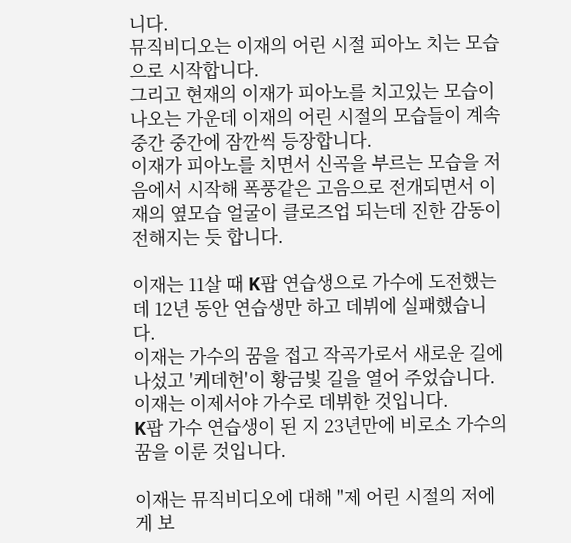니다.
뮤직비디오는 이재의 어린 시절 피아노 치는 모습으로 시작합니다.
그리고 현재의 이재가 피아노를 치고있는 모습이 나오는 가운데 이재의 어린 시절의 모습들이 계속 중간 중간에 잠깐씩 등장합니다.
이재가 피아노를 치면서 신곡을 부르는 모습을 저음에서 시작해 폭풍같은 고음으로 전개되면서 이재의 옆모습 얼굴이 클로즈업 되는데 진한 감동이 전해지는 듯 합니다.

이재는 11살 때 K팝 연습생으로 가수에 도전했는데 12년 동안 연습생만 하고 데뷔에 실패했습니다.
이재는 가수의 꿈을 접고 작곡가로서 새로운 길에 나섰고 '케데헌'이 황금빛 길을 열어 주었습니다.
이재는 이제서야 가수로 데뷔한 것입니다.
K팝 가수 연습생이 된 지 23년만에 비로소 가수의 꿈을 이룬 것입니다.

이재는 뮤직비디오에 대해 "제 어린 시절의 저에게 보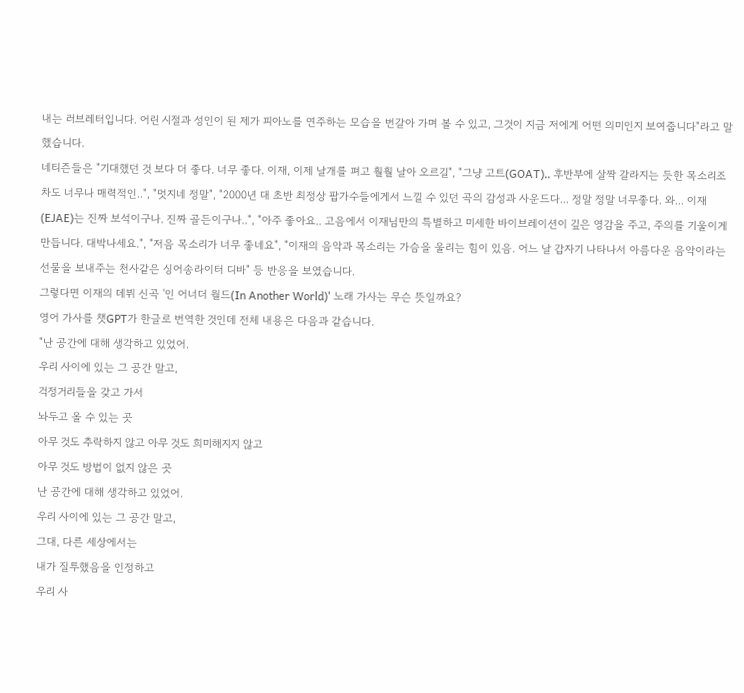내는 러브레터입니다. 어린 시절과 성인이 된 제가 피아노를 연주하는 모습을 번갈아 가며 볼 수 있고, 그것이 지금 저에게 어떤 의미인지 보여줍니다"라고 말했습니다.
네티즌들은 "기대했던 것 보다 더 좋다. 너무 좋다. 이재, 이제 날개를 펴고 훨훨 날아 오르길", "그냥 고트(GOAT).. 후반부에 살짝 갈라지는 듯한 목소리조차도 너무나 매력적인..", "멋지네 정말", "2000년 대 초반 최정상 팝가수들에게서 느낄 수 있던 곡의 감성과 사운드다... 정말 정말 너무좋다. 와... 이재(EJAE)는 진짜 보석이구나. 진짜 골든이구나..", "아주 좋아요.. 고음에서 이재님만의 특별하고 미세한 바이브레이션이 깊은 영감을 주고, 주의를 기울이게 만듭니다. 대박나세요.", "저음 목소리가 너무 좋네요", "이재의 음악과 목소리는 가슴을 울리는 힘이 있음. 어느 날 갑자기 나타나서 아름다운 음악이라는 선물을 보내주는 천사같은 싱어송라이터 디바" 등 반응을 보였습니다.
그렇다면 이재의 데뷔 신곡 '인 어너더 월드(In Another World)' 노래 가사는 무슨 뜻일까요?
영어 가사를 챗GPT가 한글로 번역한 것인데 전체 내용은 다음과 같습니다.
"난 공간에 대해 생각하고 있었어.
우리 사이에 있는 그 공간 말고,
걱정거리들을 갖고 가서
놔두고 올 수 있는 곳
아무 것도 추락하지 않고 아무 것도 희미해지지 않고
아무 것도 방법이 없지 않은 곳
난 공간에 대해 생각하고 있었어.
우리 사이에 있는 그 공간 말고,
그대, 다른 세상에서는
내가 질투했음을 인정하고
우리 사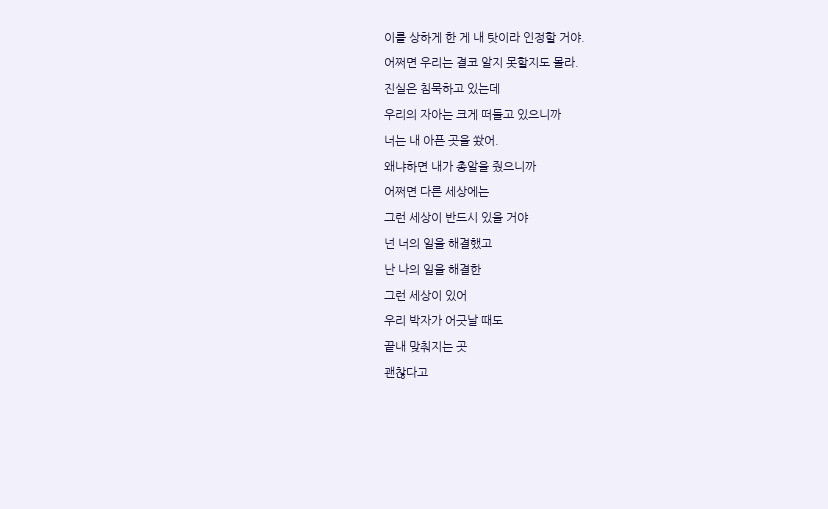이를 상하게 한 게 내 탓이라 인정할 거야.
어쩌면 우리는 결코 알지 못할지도 몰라.
진실은 침묵하고 있는데
우리의 자아는 크게 떠들고 있으니까
너는 내 아픈 곳을 쐈어.
왜냐하면 내가 총알을 줬으니까
어쩌면 다른 세상에는
그런 세상이 반드시 있을 거야
넌 너의 일을 해결했고
난 나의 일을 해결한
그런 세상이 있어
우리 박자가 어긋날 때도
끝내 맞춰지는 곳
괜찮다고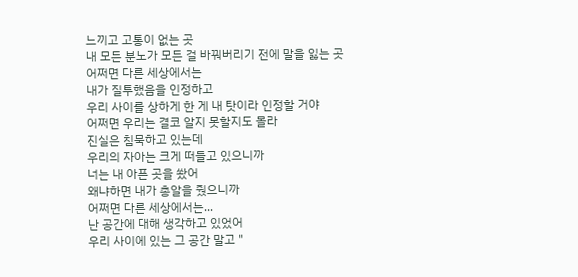느끼고 고통이 없는 곳
내 모든 분노가 모든 걸 바꿔버리기 전에 말을 잃는 곳
어쩌면 다른 세상에서는
내가 질투했음을 인정하고
우리 사이를 상하게 한 게 내 탓이라 인정할 거야
어쩌면 우리는 결코 알지 못할지도 몰라
진실은 침묵하고 있는데
우리의 자아는 크게 떠들고 있으니까
너는 내 아픈 곳을 쐈어
왜냐하면 내가 총알을 줬으니까
어쩌면 다른 세상에서는...
난 공간에 대해 생각하고 있었어
우리 사이에 있는 그 공간 말고 "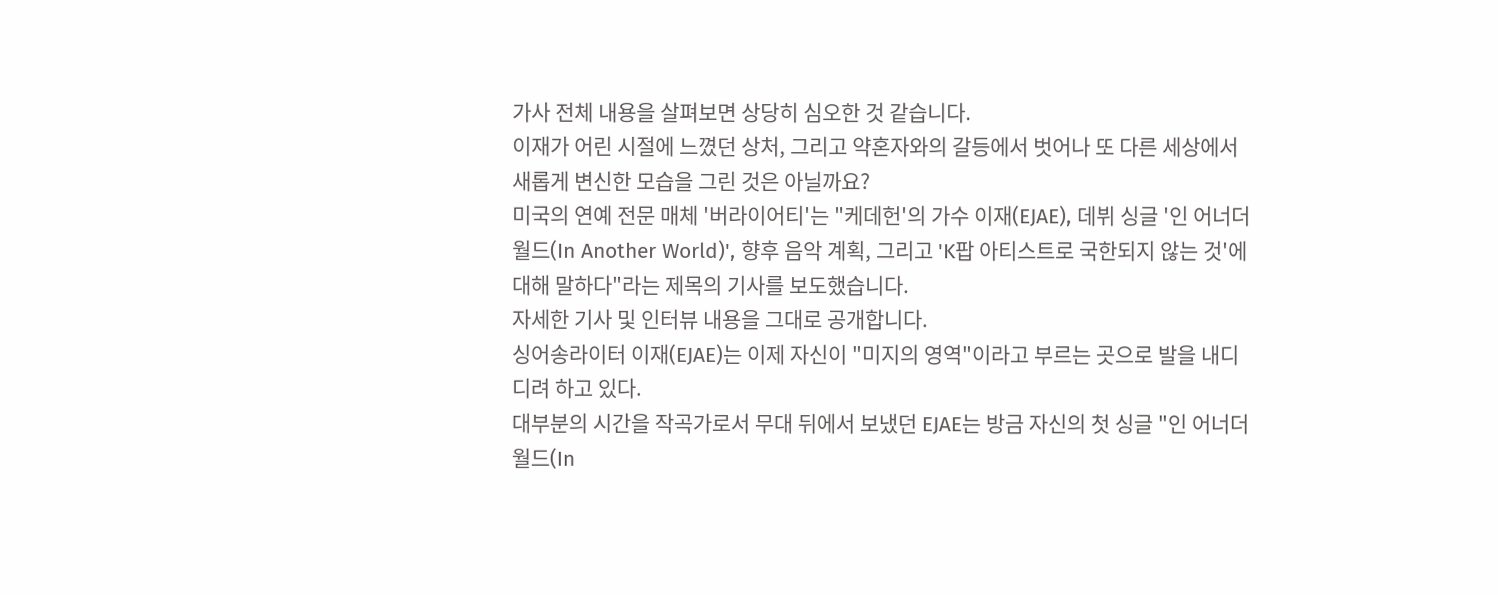가사 전체 내용을 살펴보면 상당히 심오한 것 같습니다.
이재가 어린 시절에 느꼈던 상처, 그리고 약혼자와의 갈등에서 벗어나 또 다른 세상에서 새롭게 변신한 모습을 그린 것은 아닐까요?
미국의 연예 전문 매체 '버라이어티'는 "케데헌'의 가수 이재(EJAE), 데뷔 싱글 '인 어너더 월드(In Another World)', 향후 음악 계획, 그리고 'K팝 아티스트로 국한되지 않는 것'에 대해 말하다"라는 제목의 기사를 보도했습니다.
자세한 기사 및 인터뷰 내용을 그대로 공개합니다.
싱어송라이터 이재(EJAE)는 이제 자신이 "미지의 영역"이라고 부르는 곳으로 발을 내디디려 하고 있다.
대부분의 시간을 작곡가로서 무대 뒤에서 보냈던 EJAE는 방금 자신의 첫 싱글 "인 어너더 월드(In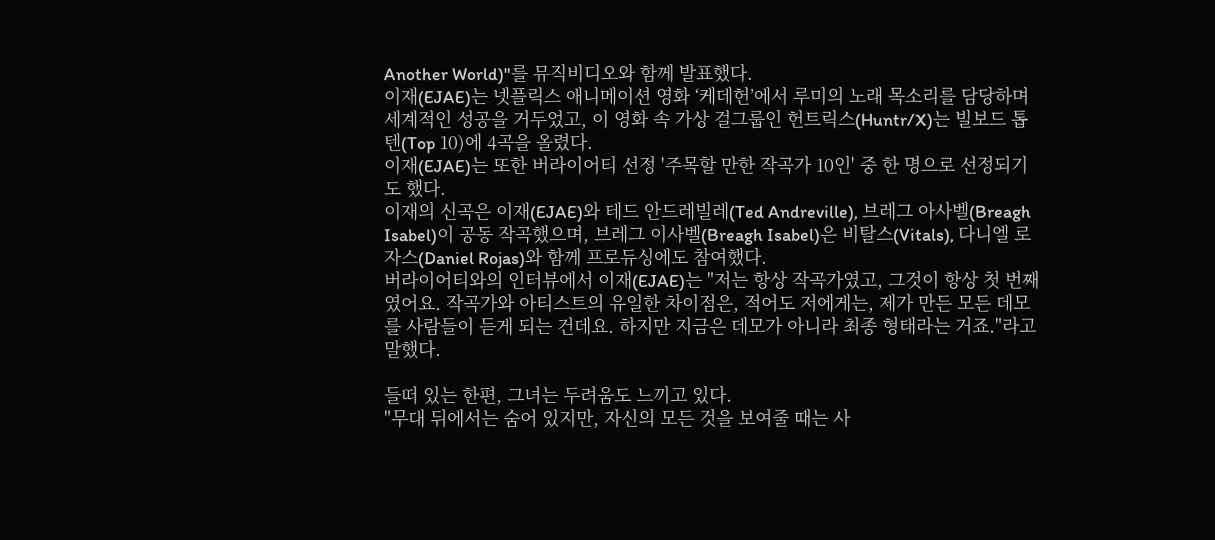Another World)"를 뮤직비디오와 함께 발표했다.
이재(EJAE)는 넷플릭스 애니메이션 영화 ‘케데헌’에서 루미의 노래 목소리를 담당하며 세계적인 성공을 거두었고, 이 영화 속 가상 걸그룹인 헌트릭스(Huntr/X)는 빌보드 톱텐(Top 10)에 4곡을 올렸다.
이재(EJAE)는 또한 버라이어티 선정 '주목할 만한 작곡가 10인' 중 한 명으로 선정되기도 했다.
이재의 신곡은 이재(EJAE)와 테드 안드레빌레(Ted Andreville), 브레그 아사벨(Breagh Isabel)이 공동 작곡했으며, 브레그 이사벨(Breagh Isabel)은 비탈스(Vitals), 다니엘 로자스(Daniel Rojas)와 함께 프로듀싱에도 참여했다.
버라이어티와의 인터뷰에서 이재(EJAE)는 "저는 항상 작곡가였고, 그것이 항상 첫 번째였어요. 작곡가와 아티스트의 유일한 차이점은, 적어도 저에게는, 제가 만든 모든 데모를 사람들이 듣게 되는 건데요. 하지만 지금은 데모가 아니라 최종 형태라는 거죠."라고 말했다.

들떠 있는 한편, 그녀는 두려움도 느끼고 있다.
"무대 뒤에서는 숨어 있지만, 자신의 모든 것을 보여줄 때는 사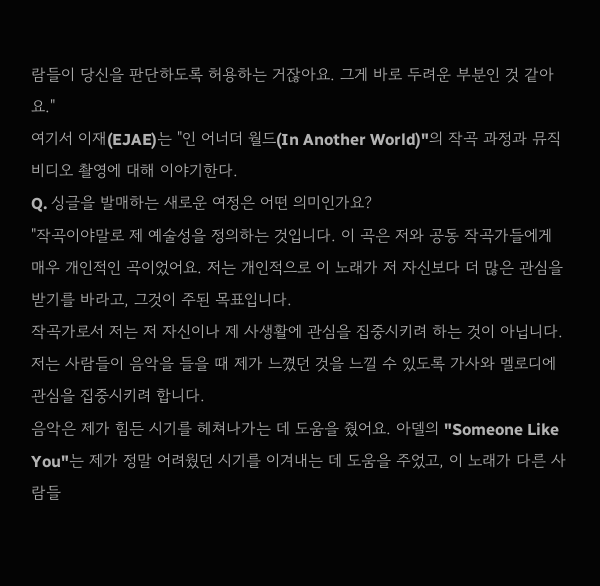람들이 당신을 판단하도록 허용하는 거잖아요. 그게 바로 두려운 부분인 것 같아요."
여기서 이재(EJAE)는 "인 어너더 월드(In Another World)"의 작곡 과정과 뮤직비디오 촬영에 대해 이야기한다.
Q. 싱글을 발매하는 새로운 여정은 어떤 의미인가요?
"작곡이야말로 제 예술성을 정의하는 것입니다. 이 곡은 저와 공동 작곡가들에게 매우 개인적인 곡이었어요. 저는 개인적으로 이 노래가 저 자신보다 더 많은 관심을 받기를 바라고, 그것이 주된 목표입니다.
작곡가로서 저는 저 자신이나 제 사생활에 관심을 집중시키려 하는 것이 아닙니다. 저는 사람들이 음악을 들을 때 제가 느꼈던 것을 느낄 수 있도록 가사와 멜로디에 관심을 집중시키려 합니다.
음악은 제가 힘든 시기를 헤쳐나가는 데 도움을 줬어요. 아델의 "Someone Like You"는 제가 정말 어려웠던 시기를 이겨내는 데 도움을 주었고, 이 노래가 다른 사람들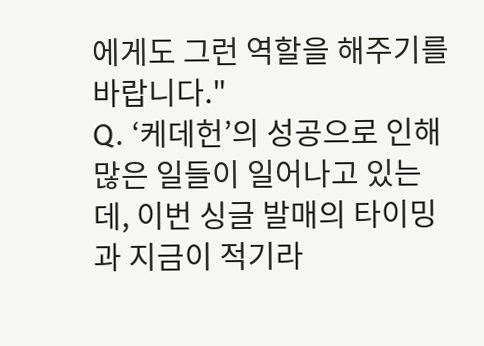에게도 그런 역할을 해주기를 바랍니다."
Q. ‘케데헌’의 성공으로 인해 많은 일들이 일어나고 있는데, 이번 싱글 발매의 타이밍과 지금이 적기라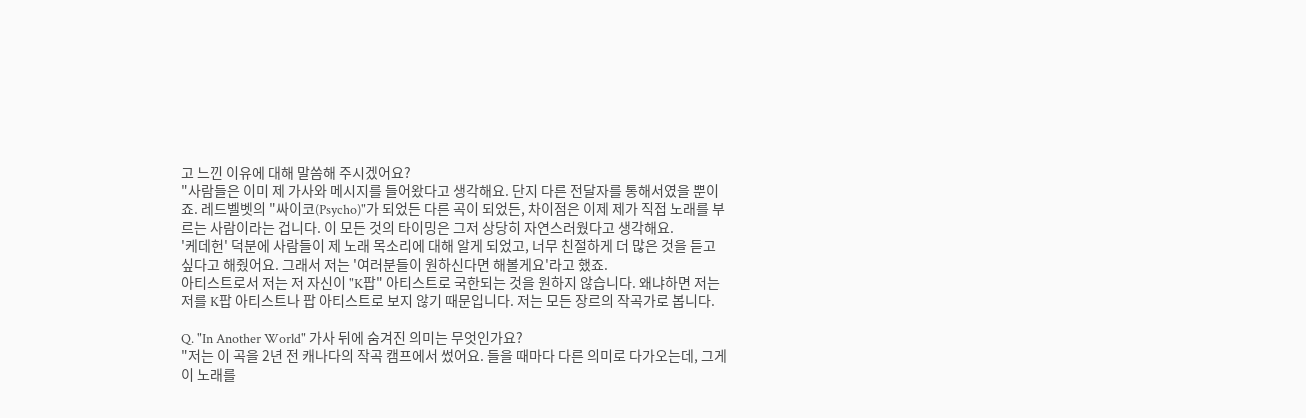고 느낀 이유에 대해 말씀해 주시겠어요?
"사람들은 이미 제 가사와 메시지를 들어왔다고 생각해요. 단지 다른 전달자를 통해서였을 뿐이죠. 레드벨벳의 "싸이코(Psycho)"가 되었든 다른 곡이 되었든, 차이점은 이제 제가 직접 노래를 부르는 사람이라는 겁니다. 이 모든 것의 타이밍은 그저 상당히 자연스러웠다고 생각해요.
'케데헌' 덕분에 사람들이 제 노래 목소리에 대해 알게 되었고, 너무 친절하게 더 많은 것을 듣고 싶다고 해줬어요. 그래서 저는 '여러분들이 원하신다면 해볼게요'라고 했죠.
아티스트로서 저는 저 자신이 "K팝" 아티스트로 국한되는 것을 원하지 않습니다. 왜냐하면 저는 저를 K팝 아티스트나 팝 아티스트로 보지 않기 때문입니다. 저는 모든 장르의 작곡가로 봅니다.

Q. "In Another World" 가사 뒤에 숨겨진 의미는 무엇인가요?
"저는 이 곡을 2년 전 캐나다의 작곡 캠프에서 썼어요. 들을 때마다 다른 의미로 다가오는데, 그게 이 노래를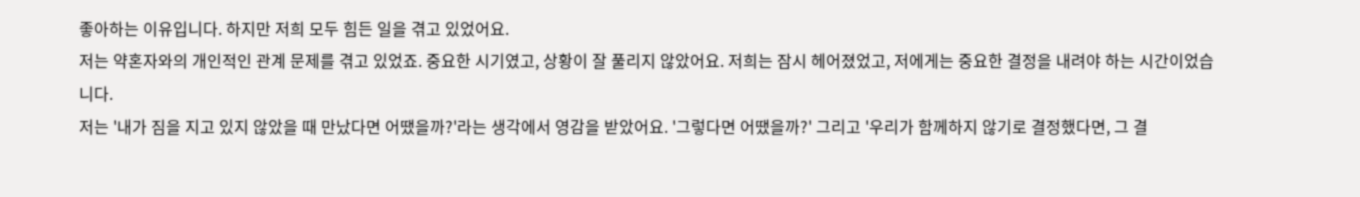좋아하는 이유입니다. 하지만 저희 모두 힘든 일을 겪고 있었어요.
저는 약혼자와의 개인적인 관계 문제를 겪고 있었죠. 중요한 시기였고, 상황이 잘 풀리지 않았어요. 저희는 잠시 헤어졌었고, 저에게는 중요한 결정을 내려야 하는 시간이었습니다.
저는 '내가 짐을 지고 있지 않았을 때 만났다면 어땠을까?'라는 생각에서 영감을 받았어요. '그렇다면 어땠을까?' 그리고 '우리가 함께하지 않기로 결정했다면, 그 결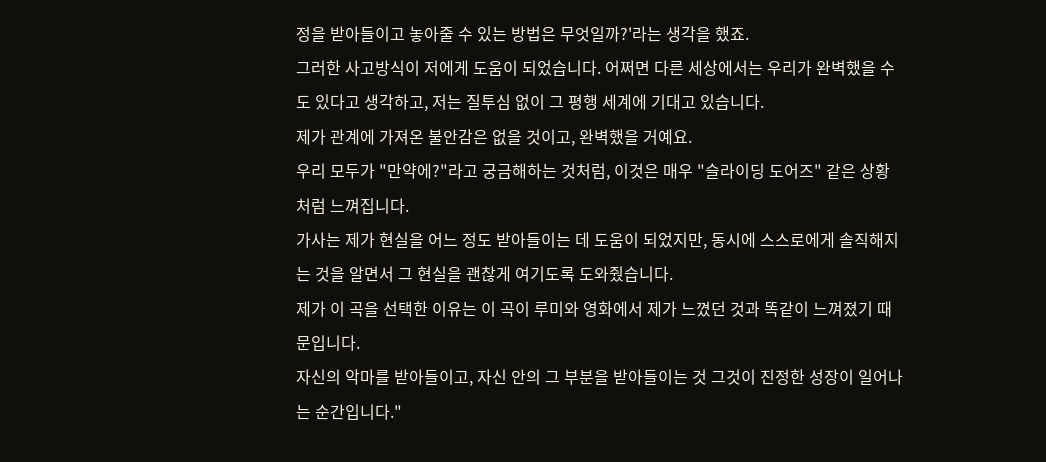정을 받아들이고 놓아줄 수 있는 방법은 무엇일까?'라는 생각을 했죠.
그러한 사고방식이 저에게 도움이 되었습니다. 어쩌면 다른 세상에서는 우리가 완벽했을 수도 있다고 생각하고, 저는 질투심 없이 그 평행 세계에 기대고 있습니다.
제가 관계에 가져온 불안감은 없을 것이고, 완벽했을 거예요.
우리 모두가 "만약에?"라고 궁금해하는 것처럼, 이것은 매우 "슬라이딩 도어즈" 같은 상황처럼 느껴집니다.
가사는 제가 현실을 어느 정도 받아들이는 데 도움이 되었지만, 동시에 스스로에게 솔직해지는 것을 알면서 그 현실을 괜찮게 여기도록 도와줬습니다.
제가 이 곡을 선택한 이유는 이 곡이 루미와 영화에서 제가 느꼈던 것과 똑같이 느껴졌기 때문입니다.
자신의 악마를 받아들이고, 자신 안의 그 부분을 받아들이는 것 그것이 진정한 성장이 일어나는 순간입니다."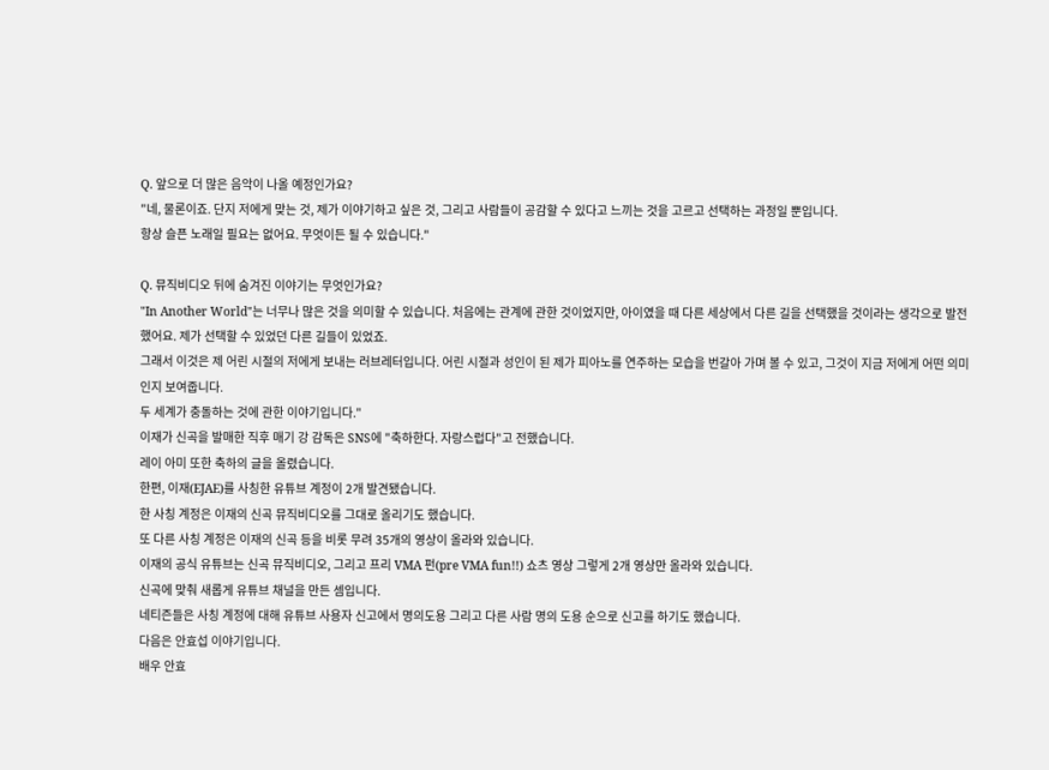Q. 앞으로 더 많은 음악이 나올 예정인가요?
"네, 물론이죠. 단지 저에게 맞는 것, 제가 이야기하고 싶은 것, 그리고 사람들이 공감할 수 있다고 느끼는 것을 고르고 선택하는 과정일 뿐입니다.
항상 슬픈 노래일 필요는 없어요. 무엇이든 될 수 있습니다."

Q. 뮤직비디오 뒤에 숨겨진 이야기는 무엇인가요?
"In Another World"는 너무나 많은 것을 의미할 수 있습니다. 처음에는 관계에 관한 것이었지만, 아이였을 때 다른 세상에서 다른 길을 선택했을 것이라는 생각으로 발전했어요. 제가 선택할 수 있었던 다른 길들이 있었죠.
그래서 이것은 제 어린 시절의 저에게 보내는 러브레터입니다. 어린 시절과 성인이 된 제가 피아노를 연주하는 모습을 번갈아 가며 볼 수 있고, 그것이 지금 저에게 어떤 의미인지 보여줍니다.
두 세계가 충돌하는 것에 관한 이야기입니다."
이재가 신곡을 발매한 직후 매기 강 감독은 SNS에 "축하한다. 자랑스럽다"고 전했습니다.
레이 아미 또한 축하의 글을 올렸습니다.
한편, 이재(EJAE)를 사칭한 유튜브 계정이 2개 발견됐습니다.
한 사칭 계정은 이재의 신곡 뮤직비디오를 그대로 올리기도 했습니다.
또 다른 사칭 계정은 이재의 신곡 등을 비롯 무려 35개의 영상이 올라와 있습니다.
이재의 공식 유튜브는 신곡 뮤직비디오, 그리고 프리 VMA 펀(pre VMA fun!!) 쇼츠 영상 그렇게 2개 영상만 올라와 있습니다.
신곡에 맞춰 새롭게 유튜브 채널을 만든 셈입니다.
네티즌들은 사칭 계정에 대해 유튜브 사용자 신고에서 명의도용 그리고 다른 사람 명의 도용 순으로 신고를 하기도 했습니다.
다음은 안효섭 이야기입니다.
배우 안효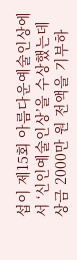섭이 제15회 아름다운예술인상에서 ‘신인예술인상’을 수상했는데 상금 2000만 원 전액을 기부하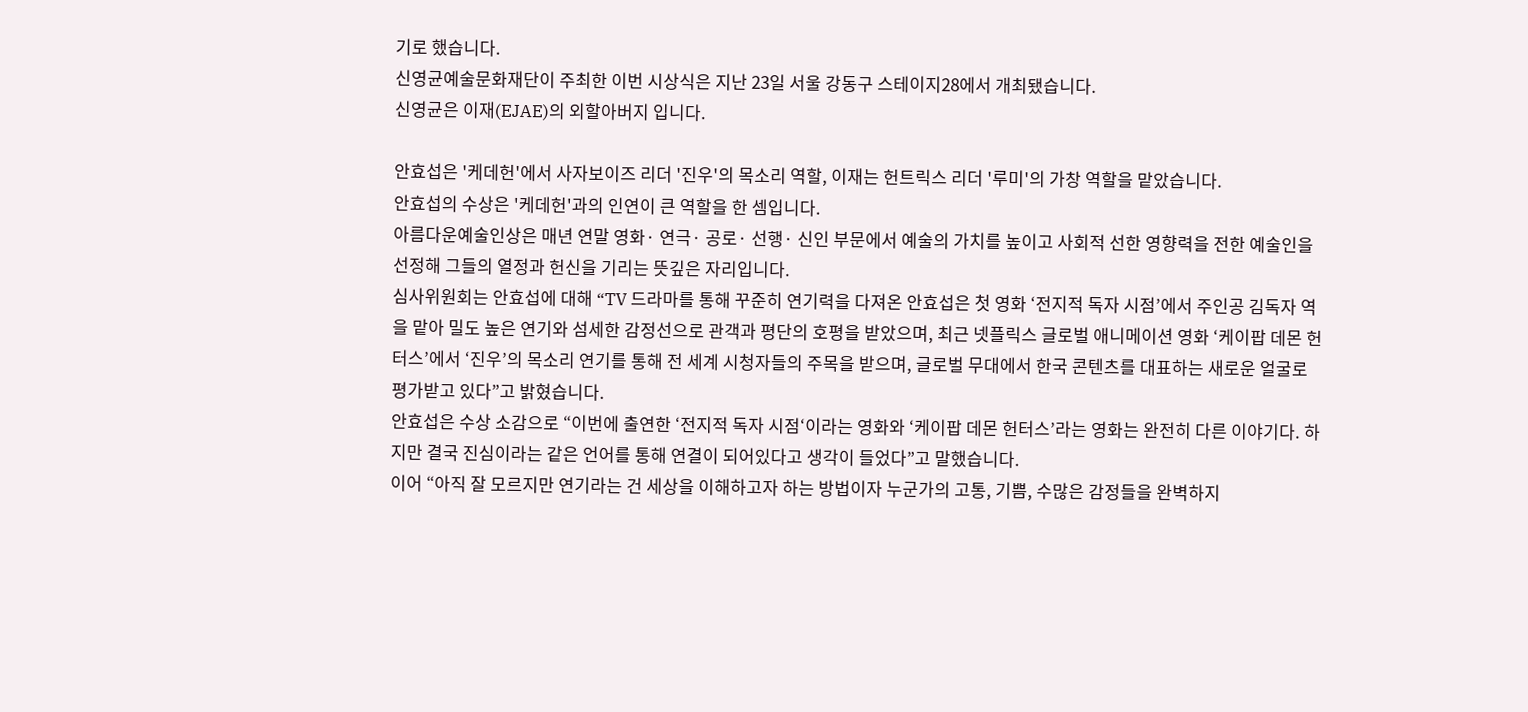기로 했습니다.
신영균예술문화재단이 주최한 이번 시상식은 지난 23일 서울 강동구 스테이지28에서 개최됐습니다.
신영균은 이재(EJAE)의 외할아버지 입니다.

안효섭은 '케데헌'에서 사자보이즈 리더 '진우'의 목소리 역할, 이재는 헌트릭스 리더 '루미'의 가창 역할을 맡았습니다.
안효섭의 수상은 '케데헌'과의 인연이 큰 역할을 한 셈입니다.
아름다운예술인상은 매년 연말 영화· 연극· 공로· 선행· 신인 부문에서 예술의 가치를 높이고 사회적 선한 영향력을 전한 예술인을 선정해 그들의 열정과 헌신을 기리는 뜻깊은 자리입니다.
심사위원회는 안효섭에 대해 “TV 드라마를 통해 꾸준히 연기력을 다져온 안효섭은 첫 영화 ‘전지적 독자 시점’에서 주인공 김독자 역을 맡아 밀도 높은 연기와 섬세한 감정선으로 관객과 평단의 호평을 받았으며, 최근 넷플릭스 글로벌 애니메이션 영화 ‘케이팝 데몬 헌터스’에서 ‘진우’의 목소리 연기를 통해 전 세계 시청자들의 주목을 받으며, 글로벌 무대에서 한국 콘텐츠를 대표하는 새로운 얼굴로 평가받고 있다”고 밝혔습니다.
안효섭은 수상 소감으로 “이번에 출연한 ‘전지적 독자 시점‘이라는 영화와 ‘케이팝 데몬 헌터스’라는 영화는 완전히 다른 이야기다. 하지만 결국 진심이라는 같은 언어를 통해 연결이 되어있다고 생각이 들었다”고 말했습니다.
이어 “아직 잘 모르지만 연기라는 건 세상을 이해하고자 하는 방법이자 누군가의 고통, 기쁨, 수많은 감정들을 완벽하지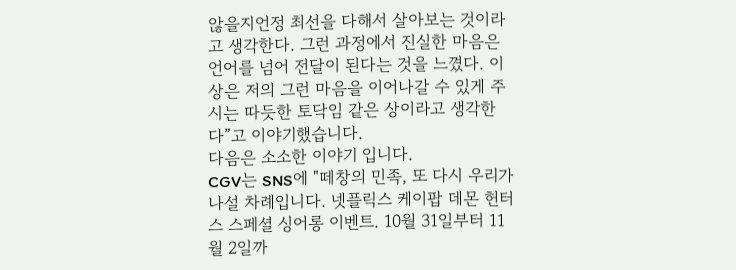않을지언정 최선을 다해서 살아보는 것이라고 생각한다. 그런 과정에서 진실한 마음은 언어를 넘어 전달이 된다는 것을 느꼈다. 이 상은 저의 그런 마음을 이어나갈 수 있게 주시는 따듯한 토닥임 같은 상이라고 생각한다”고 이야기했습니다.
다음은 소소한 이야기 입니다.
CGV는 SNS에 "떼창의 민족, 또 다시 우리가 나설 차례입니다. 넷플릭스 케이팝 데몬 헌터스 스페셜 싱어롱 이벤트. 10월 31일부터 11월 2일까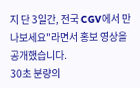지 단 3일간, 전국 CGV에서 만나보세요"라면서 홍보 영상을 공개했습니다.
30초 분량의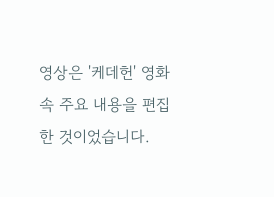영상은 '케데헌' 영화 속 주요 내용을 편집한 것이었습니다.